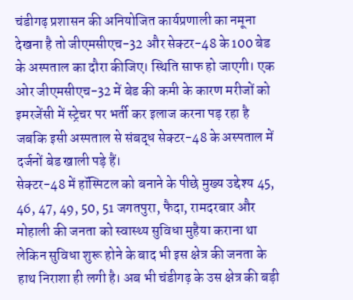चंडीगढ़ प्रशासन की अनियोजित कार्यप्रणाली का नमूना देखना है तो जीएमसीएच-32 और सेक्टर-48 के 100 बेड के अस्पताल का दौरा कीजिए। स्थिति साफ हो जाएगी। एक ओर जीएमसीएच-32 में बेड की कमी के कारण मरीजों को इमरजेंसी में स्ट्रेचर पर भर्ती कर इलाज करना पड़ रहा है जबकि इसी अस्पताल से संबद्ध सेक्टर-48 के अस्पताल में दर्जनों बेड खाली पड़े हैं।
सेक्टर-48 में हॉस्पिटल को बनाने के पीछे मुख्य उद्देश्य 45, 46, 47, 49, 50, 51 जगतपुरा, फैदा, रामदरबार और मोहाली की जनता को स्वास्थ्य सुविधा मुहैया कराना था लेकिन सुविधा शुरू होने के बाद भी इस क्षेत्र की जनता के हाथ निराशा ही लगी है। अब भी चंडीगढ़ के उस क्षेत्र की बड़ी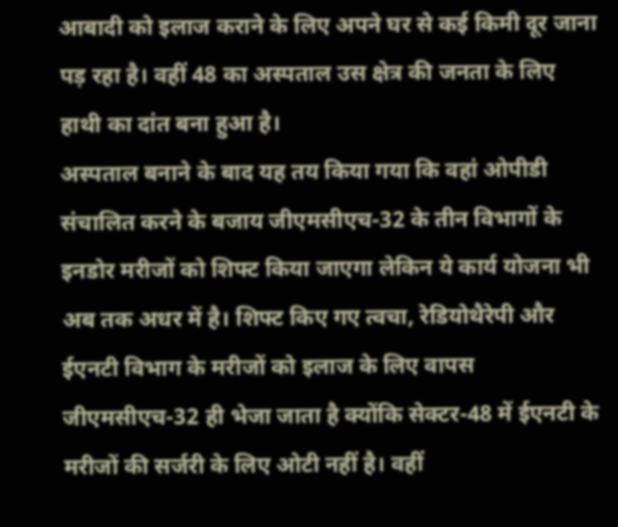आबादी को इलाज कराने के लिए अपने घर से कई किमी दूर जाना पड़ रहा है। वहीं 48 का अस्पताल उस क्षेत्र की जनता के लिए हाथी का दांत बना हुआ है।
अस्पताल बनाने के बाद यह तय किया गया कि वहां ओपीडी संचालित करने के बजाय जीएमसीएच-32 के तीन विभागों के इनडोर मरीजों को शिफ्ट किया जाएगा लेकिन ये कार्य योजना भी अब तक अधर में है। शिफ्ट किए गए त्वचा, रेडियोथैरेपी और ईएनटी विभाग के मरीजों को इलाज के लिए वापस जीएमसीएच-32 ही भेजा जाता है क्योंकि सेक्टर-48 में ईएनटी के मरीजों की सर्जरी के लिए ओटी नहीं है। वहीं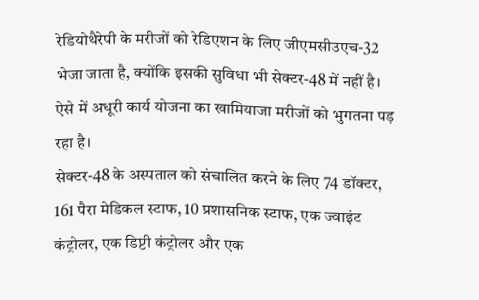रेडियोथैरेपी के मरीजों को रेडिएशन के लिए जीएमसीउएच-32 भेजा जाता है, क्योंकि इसकी सुविधा भी सेक्टर-48 में नहीं है। ऐसे में अधूरी कार्य योजना का खामियाजा मरीजों को भुगतना पड़ रहा है।
सेक्टर-48 के अस्पताल को संचालित करने के लिए 74 डॉक्टर, 161 पैरा मेडिकल स्टाफ, 10 प्रशासनिक स्टाफ, एक ज्वाइंट कंट्रोलर, एक डिप्टी कंट्रोलर और एक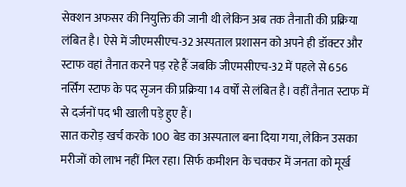सेक्शन अफसर की नियुक्ति की जानी थी लेकिन अब तक तैनाती की प्रक्रिया लंबित है। ऐसे में जीएमसीएच-32 अस्पताल प्रशासन को अपने ही डॉक्टर और स्टाफ वहां तैनात करने पड़ रहे हैं जबकि जीएमसीएच-32 में पहले से 656 नर्सिंग स्टाफ के पद सृजन की प्रक्रिया 14 वर्षों से लंबित है। वहीं तैनात स्टाफ में से दर्जनों पद भी खाली पड़े हुए हैं।
सात करोड़ खर्च करके 100 बेड का अस्पताल बना दिया गया, लेकिन उसका मरीजों को लाभ नहीं मिल रहा। सिर्फ कमीशन के चक्कर में जनता को मूर्ख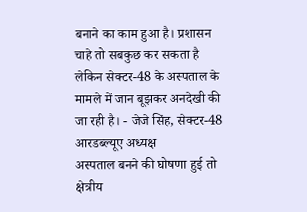बनाने का काम हुआ है। प्रशासन चाहे तो सबकुछ कर सकता है लेकिन सेक्टर-48 के अस्पताल के मामले में जान बूझकर अनदेखी की जा रही है। - जेजे सिंह, सेक्टर-48 आरडब्ल्यूए अध्यक्ष
अस्पताल बनने की घोषणा हुई तो क्षेत्रीय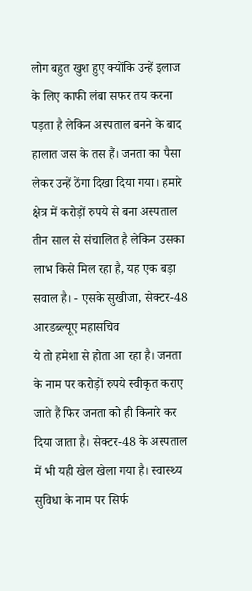लोग बहुत खुश हुए क्योंकि उन्हें इलाज के लिए काफी लंबा सफर तय करना पड़ता है लेकिन अस्पताल बनने के बाद हालात जस के तस हैं। जनता का पैसा लेकर उन्हें ठेंगा दिखा दिया गया। हमारे क्षेत्र में करोड़ों रुपये से बना अस्पताल तीन साल से संचालित है लेकिन उसका लाभ किसे मिल रहा है, यह एक बड़ा सवाल है। - एसके सुखीजा, सेक्टर-48 आरडब्ल्यूए महासचिव
ये तो हमेशा से होता आ रहा है। जनता के नाम पर करोड़ों रुपये स्वीकृत कराए जाते हैं फिर जनता को ही किनारे कर दिया जाता है। सेक्टर-48 के अस्पताल में भी यही खेल खेला गया है। स्वास्थ्य सुविधा के नाम पर सिर्फ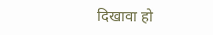दिखावा हो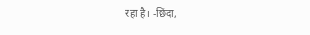रहा है। -छिंदा,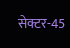सेक्टर-45